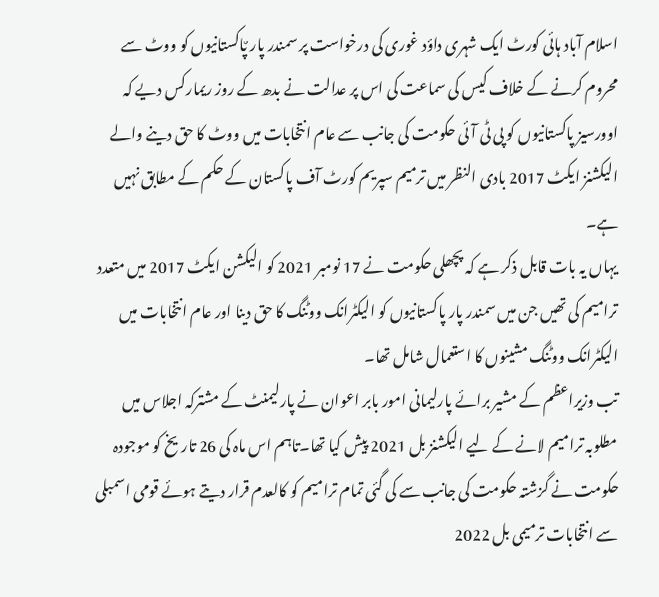اسلام آباد ہائی کورٹ ایک شہری داؤد غوری کی درخواست پر سمندر پار پٌاکستانیوں کو ووٹ سے محروم کرنے کے خلاف کیس کی سماعت کی اس پر عدالت نے بدھ کے روز ریمارکس دیے کہ اوورسیز پاکستانیوں کو پی ٹی آئی حکومت کی جانب سے عام انتخابات میں ووٹ کا حق دینے والے الیکشنز ایکٹ 2017 بادی النظر میں ترمیم سپریم کورٹ آف پاکستان کے حکم کے مطابق نہیں ہے۔
یہاں یہ بات قابل ذکر ہے کہ پچھلی حکومت نے 17 نومبر 2021 کو الیکشن ایکٹ 2017 میں متعدد ترامیم کی تھیں جن میں سمندر پار پاکستانیوں کو الیکٹرانک ووٹنگ کا حق دینا اور عام انتخابات میں الیکٹرانک ووٹنگ مشینوں کا استعمال شامل تھا۔
تب وزیراعظم کے مشیر برائے پارلیمانی امور بابر اعوان نے پارلیمنٹ کے مشترکہ اجلاس میں مطلوبہ ترامیم لانے کے لیے الیکشنز بل 2021 پیش کیا تھا۔تاہم اس ماہ کی 26 تاریخ کو موجودہ حکومت نے گزشتہ حکومت کی جانب سے کی گئی تمام ترامیم کو کالعدم قرار دیتے ہوئے قومی اسمبلی سے انتخابات ترمیمی بل 2022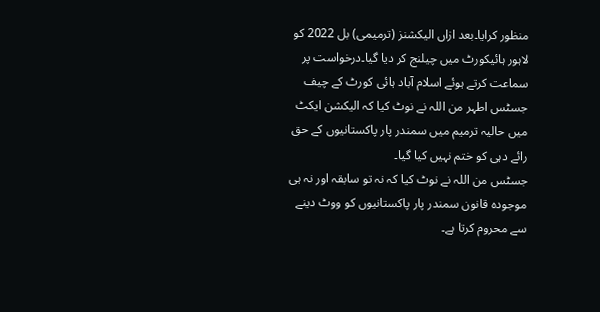منظور کرایا۔بعد ازاں الیکشنز (ترمیمی) بل 2022 کو لاہور ہائیکورٹ میں چیلنج کر دیا گیا۔درخواست پر سماعت کرتے ہوئے اسلام آباد ہائی کورٹ کے چیف جسٹس اطہر من اللہ نے نوٹ کیا کہ الیکشن ایکٹ میں حالیہ ترمیم میں سمندر پار پاکستانیوں کے حق رائے دہی کو ختم نہیں کیا گیا۔
جسٹس من اللہ نے نوٹ کیا کہ نہ تو سابقہ اور نہ ہی موجودہ قانون سمندر پار پاکستانیوں کو ووٹ دینے سے محروم کرتا ہے۔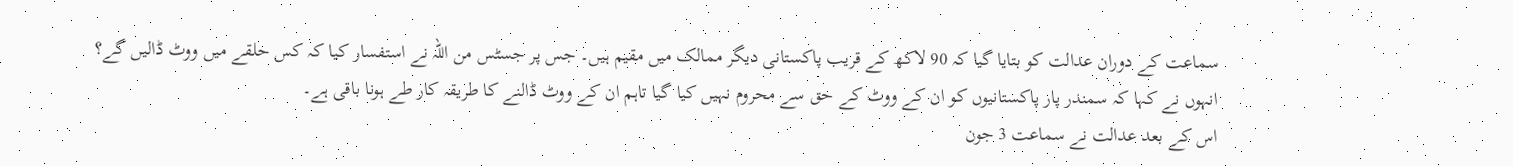سماعت کے دوران عدالت کو بتایا گیا کہ 90 لاکھ کے قریب پاکستانی دیگر ممالک میں مقیم ہیں۔ جس پر جسٹس من اللہ نے استفسار کیا کہ کس حلقے میں ووٹ ڈالیں گے؟
انہوں نے کہا کہ سمندر پار پاکستانیوں کو ان کے ووٹ کے حق سے محروم نہیں کیا گیا تاہم ان کے ووٹ ڈالنے کا طریقہ کار طے ہونا باقی ہے۔
اس کے بعد عدالت نے سماعت 3 جون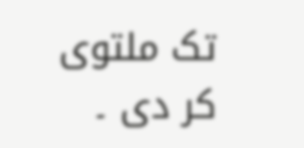تک ملتوی کر دی ۔